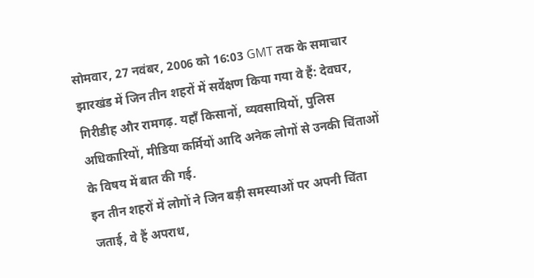सोमवार, 27 नवंबर, 2006 को 16:03 GMT तक के समाचार
झारखंड में जिन तीन शहरों में सर्वेक्षण किया गया वे हैं: देवघर, गिरीडीह और रामगढ़. यहाँ किसानों, व्यवसायियों, पुलिस अधिकारियों, मीडिया कर्मियों आदि अनेक लोगों से उनकी चिंताओं के विषय में बात की गई.
इन तीन शहरों में लोगों ने जिन बड़ी समस्याओं पर अपनी चिंता जताई, वे हैं अपराध,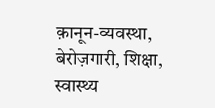क़ानून-व्यवस्था, बेरोज़गारी, शिक्षा, स्वास्थ्य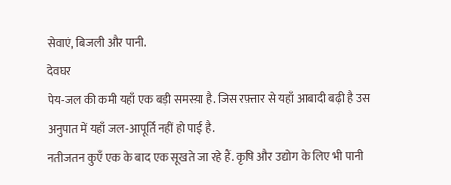सेवाएं, बिजली और पानी.
देवघर
पेय-जल की कमी यहाँ एक बड़ी समस्य़ा है. जिस रफ़्तार से यहाँ आबादी बढ़ी है उस अनुपात में यहाँ जल-आपूर्ति नहीं हो पाई है.
नतीजतन कुएँ एक के बाद एक सूखते जा रहे हैं. कृषि और उद्योग के लिए भी पानी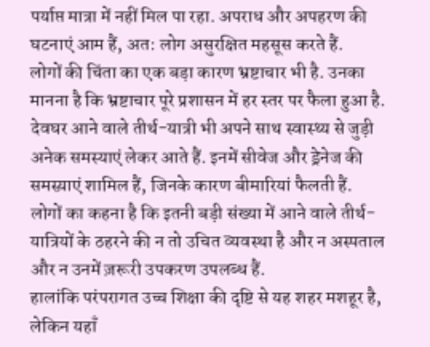पर्याप्त मात्रा में नहीं मिल पा रहा. अपराध और अपहरण की घटनाएं आम हैं, अत: लोग असुरक्षित महसूस करते हैं.
लोगों की चिंता का एक बड़ा कारण भ्रष्टाचार भी है. उनका मानना है कि भ्रष्टाचार पूरे प्रशासन में हर स्तर पर फैला हुआ है.
देवघर आने वाले तीर्थ-यात्री भी अपने साथ स्वास्थ्य से जुड़ी अनेक समस्याएं लेकर आते हैं. इनमें सीवेज और ड्रेनेज की समस्य़ाएं शामिल हैं, जिनके कारण बीमारियां फैलती हैं.
लोगों का कहना है कि इतनी बड़ी संख्या में आने वाले तीर्थ-यात्रियों के ठहरने की न तो उचित व्यवस्था है और न अस्पताल और न उनमें ज़रूरी उपकरण उपलब्ध हैं.
हालांकि परंपरागत उच्च शिक्षा की दृष्टि से यह शहर मशहूर है, लेकिन यहाँ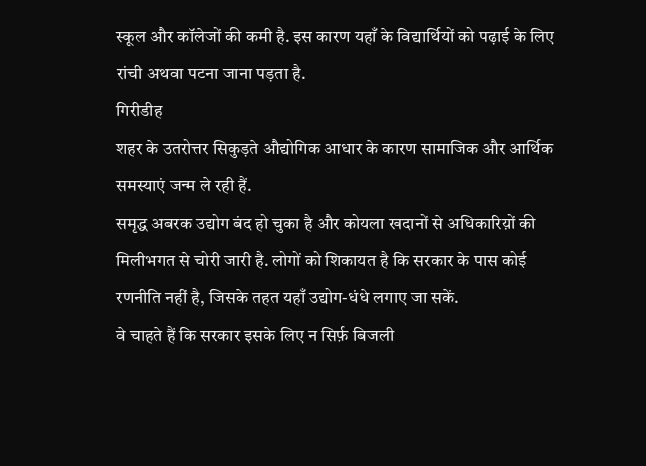स्कूल और कॉलेजों की कमी है. इस कारण यहाँ के विद्यार्थियों को पढ़ाई के लिए रांची अथवा पटना जाना पड़ता है.
गिरीडीह
शहर के उतरोत्तर सिकुड़ते औद्योगिक आधार के कारण सामाजिक और आर्थिक समस्याएं जन्म ले रही हैं.
समृद्ध अबरक उद्योग बंद हो चुका है और कोयला खदानों से अधिकारिय़ों की मिलीभगत से चोरी जारी है. लोगों को शिकायत है कि सरकार के पास कोई रणनीति नहीं है, जिसके तहत यहाँ उद्योग-धंधे लगाए जा सकें.
वे चाहते हैं कि सरकार इसके लिए न सिर्फ़ बिजली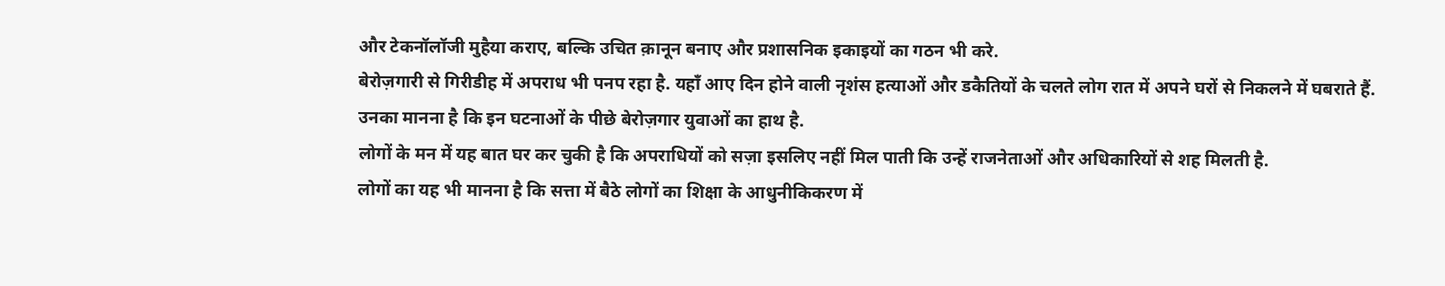और टेकनॉलॉजी मुहैया कराए, बल्कि उचित क़ानून बनाए और प्रशासनिक इकाइयों का गठन भी करे.
बेरोज़गारी से गिरीडीह में अपराध भी पनप रहा है. यहाँ आए दिन होने वाली नृशंस हत्याओं और डकैतियों के चलते लोग रात में अपने घरों से निकलने में घबराते हैं.
उनका मानना है कि इन घटनाओं के पीछे बेरोज़गार युवाओं का हाथ है.
लोगों के मन में यह बात घर कर चुकी है कि अपराधियों को सज़ा इसलिए नहीं मिल पाती कि उन्हें राजनेताओं और अधिकारियों से शह मिलती है.
लोगों का यह भी मानना है कि सत्ता में बैठे लोगों का शिक्षा के आधुनीकिकरण में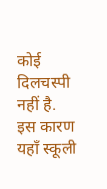कोई दिलचस्पी नहीं है. इस कारण यहाँ स्कूली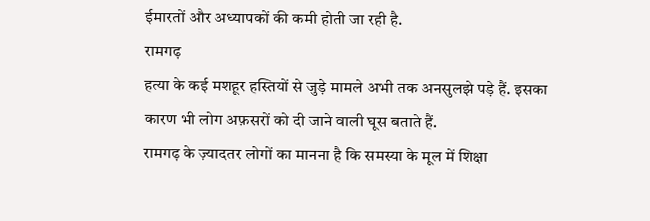ईमारतों और अध्यापकों की कमी होती जा रही है.
रामगढ़
हत्या के कई मशहूर हस्तियों से जुड़े मामले अभी तक अनसुलझे पड़े हैं. इसका कारण भी लोग अफ़सरों को दी जाने वाली घूस बताते हैं.
रामगढ़ के ज़्यादतर लोगों का मानना है कि समस्या के मूल में शिक्षा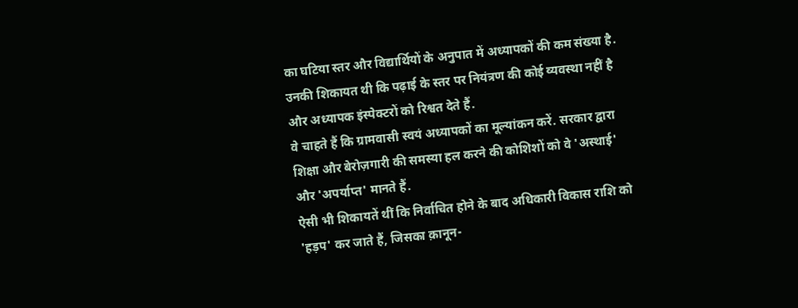का घटिया स्तर और विद्यार्थियों के अनुपात में अध्यापकों की कम संख्या है.
उनकी शिकायत थी कि पढ़ाई के स्तर पर नियंत्रण की कोई व्यवस्था नहीं है और अध्यापक इंस्पेक्टरों को रिश्वत देते हैं.
वे चाहते हैं कि ग्रामवासी स्वयं अध्यापकों का मूल्यांकन करें. सरकार द्वारा शिक्षा और बेरोज़गारी की समस्या हल करने की कोशिशों को वे 'अस्थाई' और 'अपर्याप्त' मानते हैं.
ऐसी भी शिकायतें थीं कि निर्वाचित होने के बाद अधिकारी विकास राशि को 'हड़प' कर जाते हैं, जिसका क़ानून-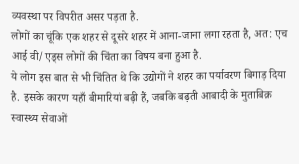व्यवस्था पर विपरीत असर पड़ता है.
लोगों का चूंकि एक शहर से दूसरे शहर में आना-जाना लगा रहता है, अत: एच आई वी/एड्स लोगों की चिंता का विषय बना हुआ है.
ये लोग इस बात से भी चिंतित थे कि उद्योगों ने शहर का पर्यावरण बिगाड़ दिया है. इसके कारण यहाँ बीमारियां बढ़ी हैं, जबकि बढ़ती आबादी के मुताबिक़ स्वास्थ्य सेवाओं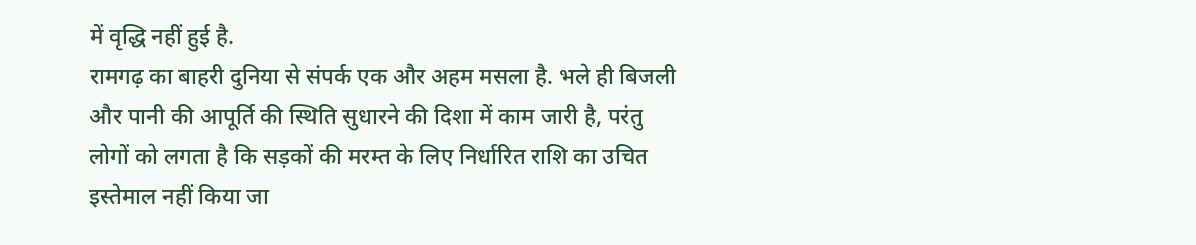में वृद्धि नहीं हुई है.
रामगढ़ का बाहरी दुनिया से संपर्क एक और अहम मसला है. भले ही बिजली और पानी की आपूर्ति की स्थिति सुधारने की दिशा में काम जारी है, परंतु लोगों को लगता है कि सड़कों की मरम्त के लिए निर्धारित राशि का उचित इस्तेमाल नहीं किया जा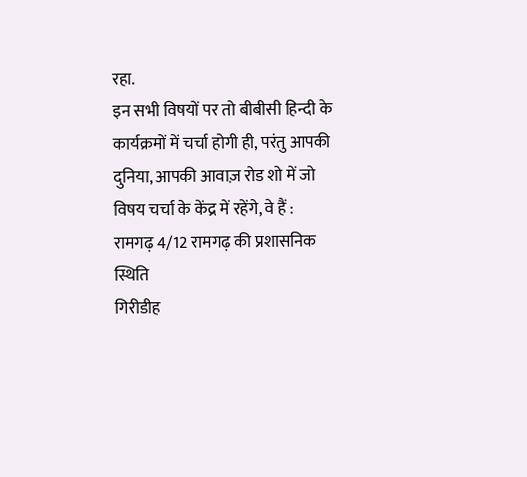रहा.
इन सभी विषयों पर तो बीबीसी हिन्दी के कार्यक्रमों में चर्चा होगी ही, परंतु आपकी दुनिया, आपकी आवाज़ रोड शो में जो विषय चर्चा के केंद्र में रहेंगे, वे हैं :
रामगढ़ 4/12 रामगढ़ की प्रशासनिक स्थिति
गिरीडीह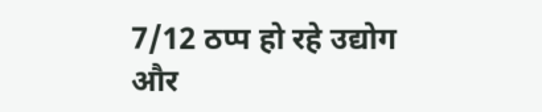7/12 ठप्प हो रहे उद्योग और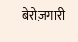बेरोज़गारी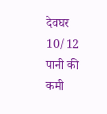देवघर 10/12 पानी की कमी